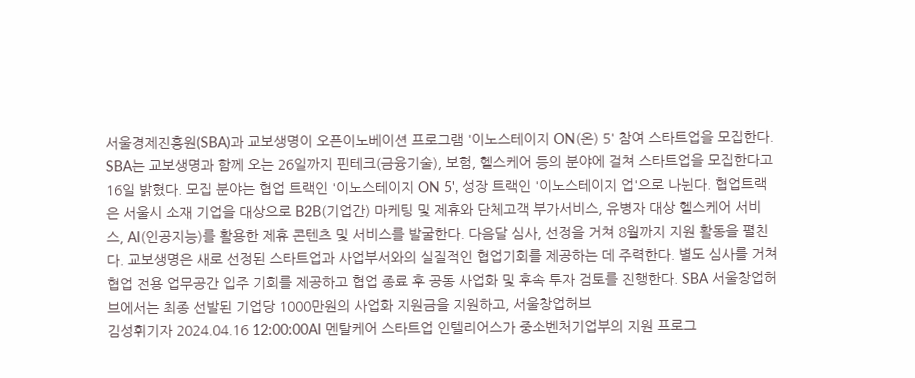서울경제진흥원(SBA)과 교보생명이 오픈이노베이션 프로그램 '이노스테이지 ON(온) 5' 참여 스타트업을 모집한다. SBA는 교보생명과 함께 오는 26일까지 핀테크(금융기술), 보험, 헬스케어 등의 분야에 걸쳐 스타트업을 모집한다고 16일 밝혔다. 모집 분야는 협업 트랙인 '이노스테이지 ON 5', 성장 트랙인 '이노스테이지 업'으로 나뉜다. 협업트랙은 서울시 소재 기업을 대상으로 B2B(기업간) 마케팅 및 제휴와 단체고객 부가서비스, 유병자 대상 헬스케어 서비스, AI(인공지능)를 활용한 제휴 콘텐츠 및 서비스를 발굴한다. 다음달 심사, 선정을 거쳐 8월까지 지원 활동을 펼친다. 교보생명은 새로 선정된 스타트업과 사업부서와의 실질적인 협업기회를 제공하는 데 주력한다. 별도 심사를 거쳐 협업 전용 업무공간 입주 기회를 제공하고 협업 종료 후 공동 사업화 및 후속 투자 검토를 진행한다. SBA 서울창업허브에서는 최종 선발된 기업당 1000만원의 사업화 지원금을 지원하고, 서울창업허브
김성휘기자 2024.04.16 12:00:00AI 멘탈케어 스타트업 인텔리어스가 중소벤처기업부의 지원 프로그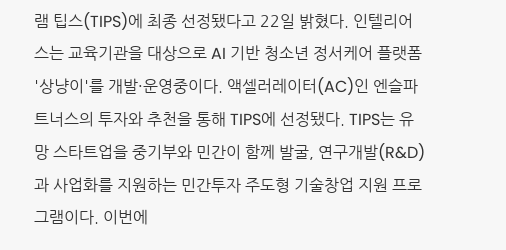램 팁스(TIPS)에 최종 선정됐다고 22일 밝혔다. 인텔리어스는 교육기관을 대상으로 AI 기반 청소년 정서케어 플랫폼 '상냥이'를 개발·운영중이다. 액셀러레이터(AC)인 엔슬파트너스의 투자와 추천을 통해 TIPS에 선정됐다. TIPS는 유망 스타트업을 중기부와 민간이 함께 발굴, 연구개발(R&D)과 사업화를 지원하는 민간투자 주도형 기술창업 지원 프로그램이다. 이번에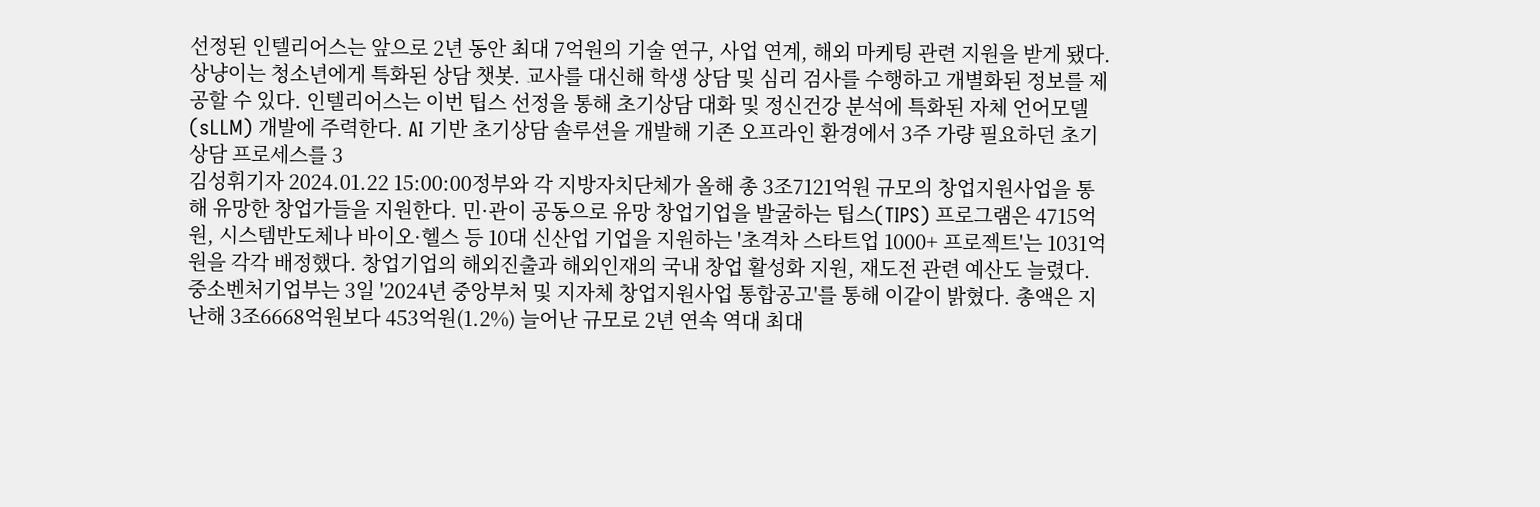선정된 인텔리어스는 앞으로 2년 동안 최대 7억원의 기술 연구, 사업 연계, 해외 마케팅 관련 지원을 받게 됐다. 상냥이는 청소년에게 특화된 상담 챗봇. 교사를 대신해 학생 상담 및 심리 검사를 수행하고 개별화된 정보를 제공할 수 있다. 인텔리어스는 이번 팁스 선정을 통해 초기상담 대화 및 정신건강 분석에 특화된 자체 언어모델(sLLM) 개발에 주력한다. AI 기반 초기상담 솔루션을 개발해 기존 오프라인 환경에서 3주 가량 필요하던 초기상담 프로세스를 3
김성휘기자 2024.01.22 15:00:00정부와 각 지방자치단체가 올해 총 3조7121억원 규모의 창업지원사업을 통해 유망한 창업가들을 지원한다. 민·관이 공동으로 유망 창업기업을 발굴하는 팁스(TIPS) 프로그램은 4715억원, 시스템반도체나 바이오·헬스 등 10대 신산업 기업을 지원하는 '초격차 스타트업 1000+ 프로젝트'는 1031억원을 각각 배정했다. 창업기업의 해외진출과 해외인재의 국내 창업 활성화 지원, 재도전 관련 예산도 늘렸다. 중소벤처기업부는 3일 '2024년 중앙부처 및 지자체 창업지원사업 통합공고'를 통해 이같이 밝혔다. 총액은 지난해 3조6668억원보다 453억원(1.2%) 늘어난 규모로 2년 연속 역대 최대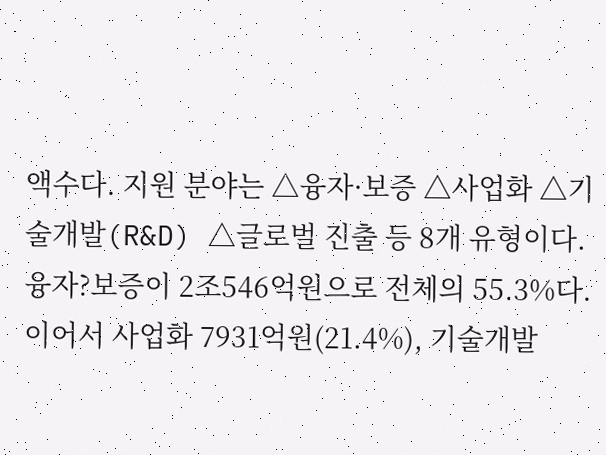액수다. 지원 분야는 △융자·보증 △사업화 △기술개발(R&D) △글로벌 진출 등 8개 유형이다. 융자?보증이 2조546억원으로 전체의 55.3%다. 이어서 사업화 7931억원(21.4%), 기술개발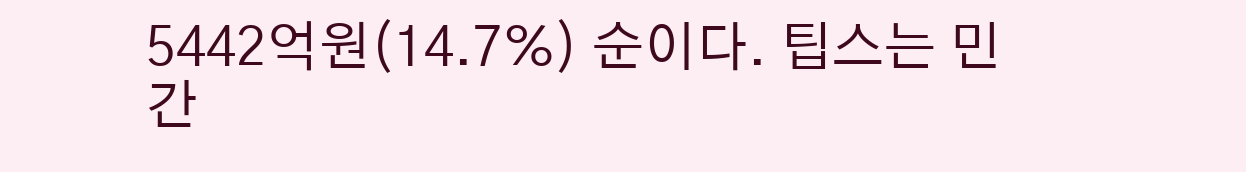5442억원(14.7%) 순이다. 팁스는 민간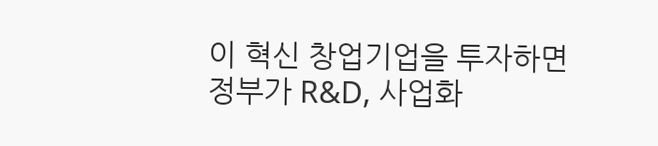이 혁신 창업기업을 투자하면 정부가 R&D, 사업화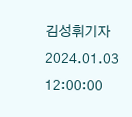김성휘기자 2024.01.03 12:00:00